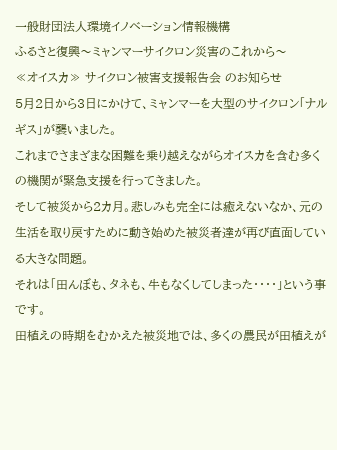一般財団法人環境イノベーション情報機構
ふるさと復興〜ミャンマーサイクロン災害のこれから〜
≪オイスカ≫ サイクロン被害支援報告会 のお知らせ
5月2日から3日にかけて、ミャンマーを大型のサイクロン「ナルギス」が襲いました。
これまでさまざまな困難を乗り越えながらオイスカを含む多くの機関が緊急支援を行ってきました。
そして被災から2カ月。悲しみも完全には癒えないなか、元の生活を取り戻すために動き始めた被災者達が再び直面している大きな問題。
それは「田んぼも、タネも、牛もなくしてしまった・・・・」という事です。
田植えの時期をむかえた被災地では、多くの農民が田植えが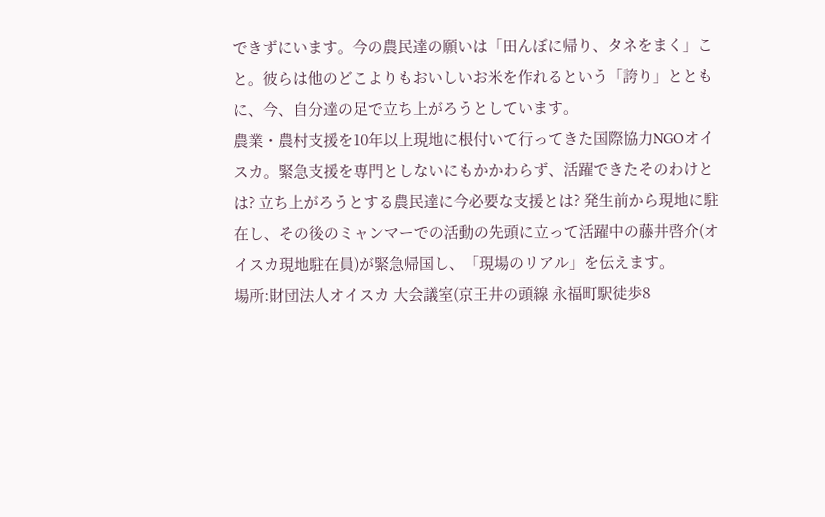できずにいます。今の農民達の願いは「田んぼに帰り、タネをまく」こと。彼らは他のどこよりもおいしいお米を作れるという「誇り」とともに、今、自分達の足で立ち上がろうとしています。
農業・農村支援を10年以上現地に根付いて行ってきた国際協力NGOオイスカ。緊急支援を専門としないにもかかわらず、活躍できたそのわけとは? 立ち上がろうとする農民達に今必要な支援とは? 発生前から現地に駐在し、その後のミャンマーでの活動の先頭に立って活躍中の藤井啓介(オイスカ現地駐在員)が緊急帰国し、「現場のリアル」を伝えます。
場所:財団法人オイスカ 大会議室(京王井の頭線 永福町駅徒歩8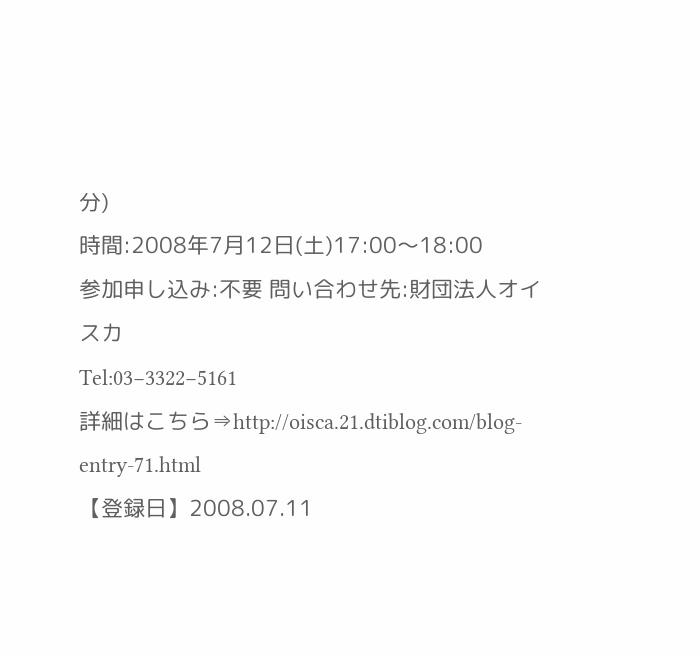分)
時間:2008年7月12日(土)17:00〜18:00
参加申し込み:不要 問い合わせ先:財団法人オイスカ
Tel:03−3322−5161
詳細はこちら⇒http://oisca.21.dtiblog.com/blog-entry-71.html
【登録日】2008.07.11